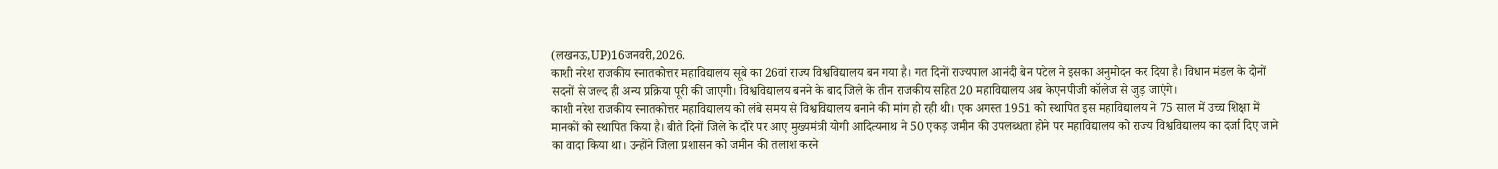(लखनऊ,UP)16जनवरी,2026.
काशी नरेश राजकीय स्नातकोत्तर महाविद्यालय सूबे का 26वां राज्य विश्वविद्यालय बन गया है। गत दिनों राज्यपाल आनंदी बेन पटेल ने इसका अनुमोदन कर दिया है। विधान मंडल के दोनों सदनों से जल्द ही अन्य प्रक्रिया पूरी की जाएगी। विश्वविद्यालय बनने के बाद जिले के तीन राजकीय सहित 20 महाविद्यालय अब केएनपीजी कॉलेज से जुड़ जाएंगे।
काशी नरेश राजकीय स्नातकोत्तर महाविद्यालय को लंबे समय से विश्वविद्यालय बनाने की मांग हो रही थी। एक अगस्त 1951 को स्थापित इस महाविद्यालय ने 75 साल में उच्च शिक्षा में मानकों को स्थापित किया है। बीते दिनों जिले के दौरे पर आए मुख्यमंत्री योगी आदित्यनाथ ने 50 एकड़ जमीन की उपलब्धता होने पर महाविद्यालय को राज्य विश्वविद्यालय का दर्जा दिए जाने का वादा किया था। उन्होंने जिला प्रशासन को जमीन की तलाश करने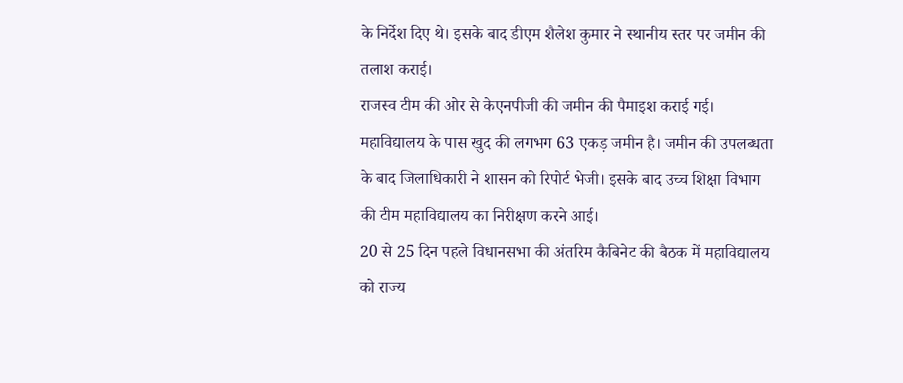के निर्देश दिए थे। इसके बाद डीएम शैलेश कुमार ने स्थानीय स्तर पर जमीन की तलाश कराई।
राजस्व टीम की ओर से केएनपीजी की जमीन की पैमाइश कराई गई। महाविद्यालय के पास खुद की लगभग 63 एकड़ जमीन है। जमीन की उपलब्धता के बाद जिलाधिकारी ने शासन को रिपोर्ट भेजी। इसके बाद उच्च शिक्षा विभाग की टीम महाविद्यालय का निरीक्षण करने आई।
20 से 25 दिन पहले विधानसभा की अंतरिम कैबिनेट की बैठक में महाविद्यालय को राज्य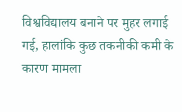विश्वविद्यालय बनाने पर मुहर लगाई गई, हालांकि कुछ तकनीकी कमी के कारण मामला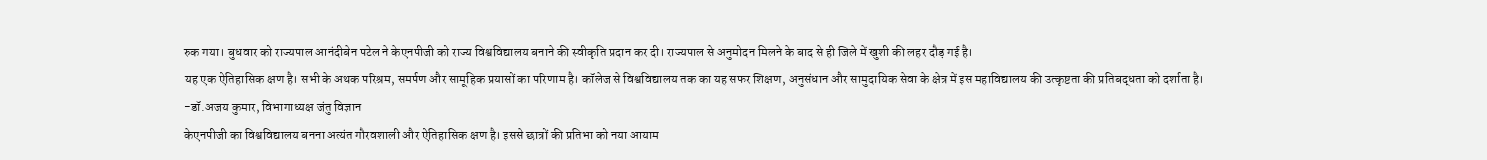रुक गया। बुधवार को राज्यपाल आनंदीबेन पटेल ने केएनपीजी को राज्य विश्वविद्यालय बनाने की स्वीकृति प्रदान कर दी। राज्यपाल से अनुमोदन मिलने के बाद से ही जिले में खुशी की लहर दौड़ गई है।
यह एक ऐतिहासिक क्षण है। सभी के अथक परिश्रम, समर्पण और सामूहिक प्रयासों का परिणाम है। कॉलेज से विश्वविद्यालय तक का यह सफर शिक्षण, अनुसंधान और सामुदायिक सेवा के क्षेत्र में इस महाविद्यालय की उत्कृष्टता की प्रतिबद्धता को दर्शाता है। -डॉ.अजय कुमार, विभागाध्यक्ष जंतु विज्ञान
केएनपीजी का विश्वविद्यालय बनना अत्यंत गौरवशाली और ऐतिहासिक क्षण है। इससे छात्रों की प्रतिभा को नया आयाम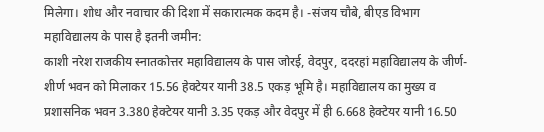मिलेगा। शोध और नवाचार की दिशा में सकारात्मक कदम है। -संजय चौबे, बीएड विभाग
महाविद्यालय के पास है इतनी जमीन:
काशी नरेश राजकीय स्नातकोत्तर महाविद्यालय के पास जोरई, वेदपुर, ददरहां महाविद्यालय के जीर्ण-शीर्ण भवन को मिलाकर 15.56 हेक्टेयर यानी 38.5 एकड़ भूमि है। महाविद्यालय का मुख्य व प्रशासनिक भवन 3.380 हेक्टेयर यानी 3.35 एकड़ और वेदपुर में ही 6.668 हेक्टेयर यानी 16.50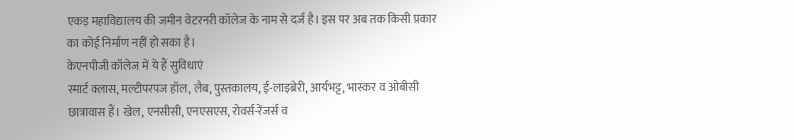एकड़ महाविद्यालय की जमीन वेटरनरी कॉलेज के नाम से दर्ज है। इस पर अब तक किसी प्रकार का कोई निर्माण नहीं हो सका है।
केएनपीजी कॉलेज में ये हैं सुविधाएं
स्मार्ट क्लास, मल्टीपरपज हॉल, लैब, पुस्तकालय, ई-लाइब्रेरी, आर्यभट्ट, भास्कर व ओबीसी छात्रावास हैं। खेल, एनसीसी, एनएसएस, रोवर्स-रेंजर्स व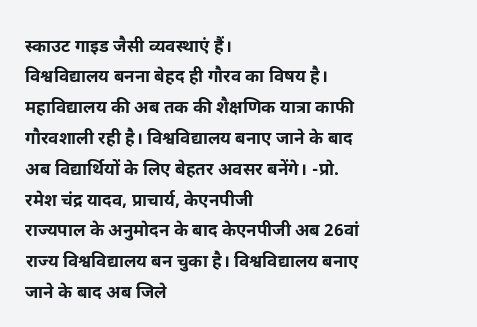स्काउट गाइड जैसी व्यवस्थाएं हैं।
विश्वविद्यालय बनना बेहद ही गौरव का विषय है। महाविद्यालय की अब तक की शैक्षणिक यात्रा काफी गौरवशाली रही है। विश्वविद्यालय बनाए जाने के बाद अब विद्यार्थियों के लिए बेहतर अवसर बनेंगे। -प्रो. रमेश चंद्र यादव, प्राचार्य, केएनपीजी
राज्यपाल के अनुमोदन के बाद केएनपीजी अब 26वां राज्य विश्वविद्यालय बन चुका है। विश्वविद्यालय बनाए जाने के बाद अब जिले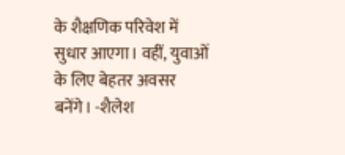के शैक्षणिक परिवेश में सुधार आएगा। वहीं, युवाओं के लिए बेहतर अवसर बनेंगे। -शैलेश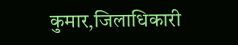कुमार,जिलाधिकारी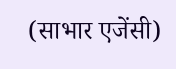(साभार एजेंसी)